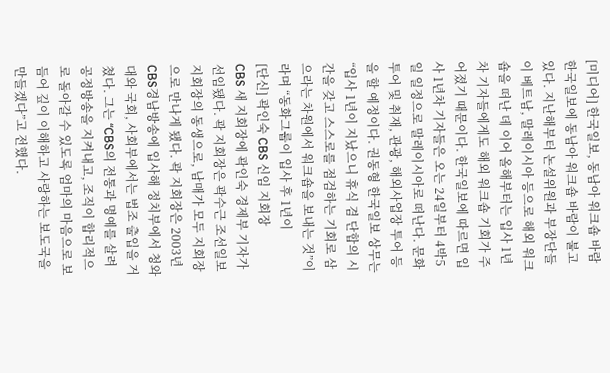[미디어] 한국일보, 동남아 워크숍 바람
한국일보에 동남아 워크숍 바람이 불고 있다. 지난해부터 논설위원과 부장단들이 베트남, 말레이시아 등으로 해외 워크숍을 떠난 데 이어 올해부터는 입사 1년차 기자들에게도 해외 워크숍 기회가 주어졌기 때문이다. 한국일보에 따르면 입사 1년차 기자들은 오는 24일부터 4박5일 일정으로 말레이시아로 떠난다. 문화투어 및 취재, 관광, 해외사업장 투어 등을 할 예정이다. 권동형 한국일보 상무는 “입사 1년이 지났으니 휴식 겸 단합의 시간을 갖고 스스로를 점검하는 기회로 삼으라는 차원에서 워크숍을 보내는 것”이라며 “동화그룹이 입사 후 1년이
[단신] 곽인숙 CBS 신임 지회장
CBS 새 지회장에 곽인숙 경제부 기자가 선임됐다. 곽 지회장은 곽수근 조선일보 지회장의 동생으로, 남매가 모두 지회장으로 만나게 됐다. 곽 지회장은 2003년 CBS경남방송에 입사해 정치부에서 청와대와 국회, 사회부에서는 법조 출입을 거쳤다. 그는 “CBS의 전통과 명예를 살려 공정방송을 지켜내고, 조직이 합리적으로 돌아갈 수 있도록 엄마의 마음으로 보듬어 깊이 이해하고 사랑하는 보도국을 만들겠다”고 전했다.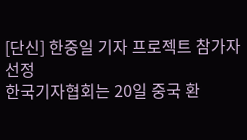[단신] 한중일 기자 프로젝트 참가자 선정
한국기자협회는 20일 중국 환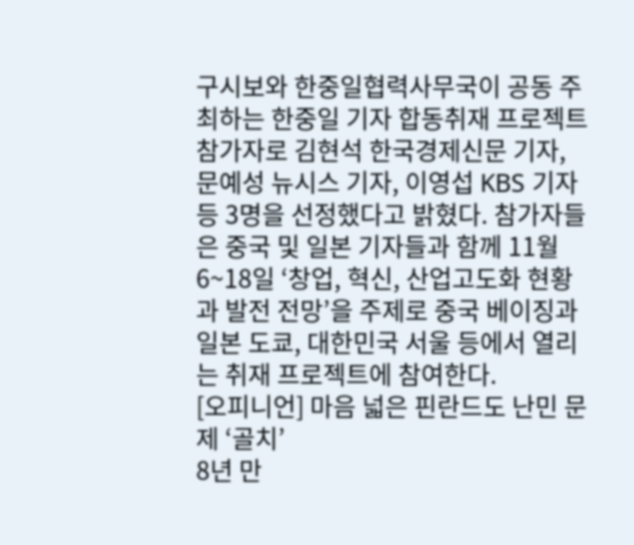구시보와 한중일협력사무국이 공동 주최하는 한중일 기자 합동취재 프로젝트 참가자로 김현석 한국경제신문 기자, 문예성 뉴시스 기자, 이영섭 KBS 기자 등 3명을 선정했다고 밝혔다. 참가자들은 중국 및 일본 기자들과 함께 11월 6~18일 ‘창업, 혁신, 산업고도화 현황과 발전 전망’을 주제로 중국 베이징과 일본 도쿄, 대한민국 서울 등에서 열리는 취재 프로젝트에 참여한다.
[오피니언] 마음 넓은 핀란드도 난민 문제 ‘골치’
8년 만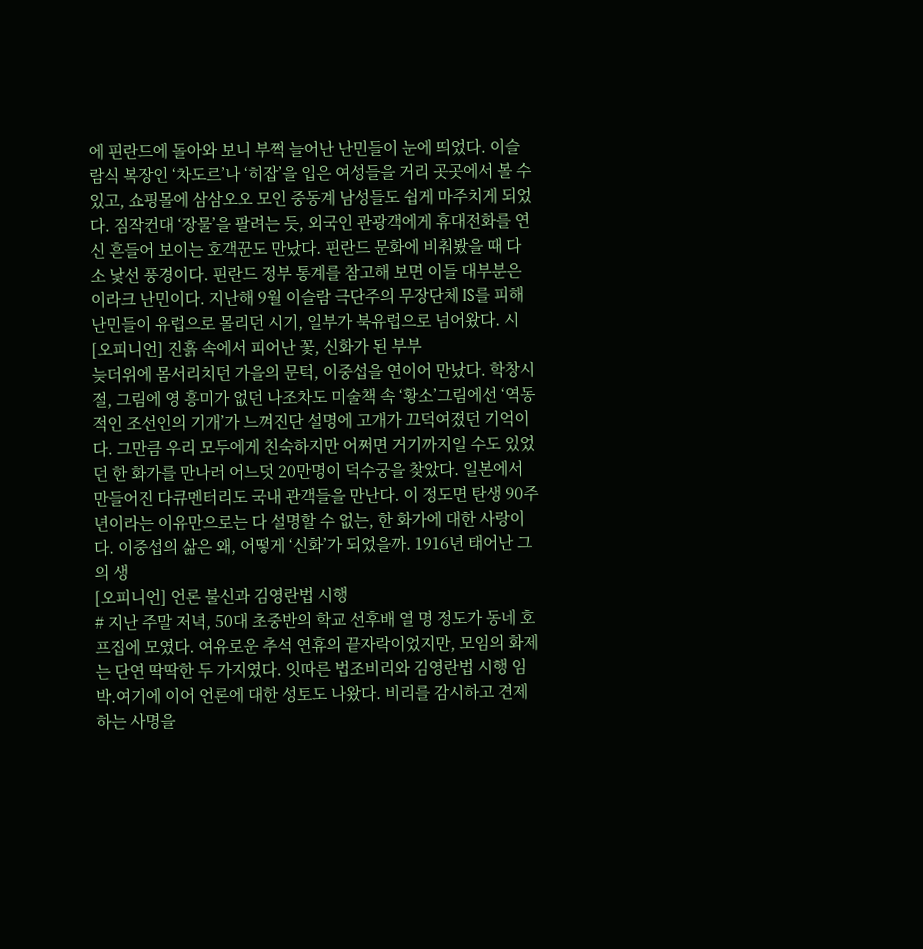에 핀란드에 돌아와 보니 부쩍 늘어난 난민들이 눈에 띄었다. 이슬람식 복장인 ‘차도르’나 ‘히잡’을 입은 여성들을 거리 곳곳에서 볼 수 있고, 쇼핑몰에 삼삼오오 모인 중동계 남성들도 쉽게 마주치게 되었다. 짐작컨대 ‘장물’을 팔려는 듯, 외국인 관광객에게 휴대전화를 연신 흔들어 보이는 호객꾼도 만났다. 핀란드 문화에 비춰봤을 때 다소 낯선 풍경이다. 핀란드 정부 통계를 참고해 보면 이들 대부분은 이라크 난민이다. 지난해 9월 이슬람 극단주의 무장단체 IS를 피해 난민들이 유럽으로 몰리던 시기, 일부가 북유럽으로 넘어왔다. 시
[오피니언] 진흙 속에서 피어난 꽃, 신화가 된 부부
늦더위에 몸서리치던 가을의 문턱, 이중섭을 연이어 만났다. 학창시절, 그림에 영 흥미가 없던 나조차도 미술책 속 ‘황소’그림에선 ‘역동적인 조선인의 기개’가 느껴진단 설명에 고개가 끄덕여졌던 기억이다. 그만큼 우리 모두에게 친숙하지만 어쩌면 거기까지일 수도 있었던 한 화가를 만나러 어느덧 20만명이 덕수궁을 찾았다. 일본에서 만들어진 다큐멘터리도 국내 관객들을 만난다. 이 정도면 탄생 90주년이라는 이유만으로는 다 설명할 수 없는, 한 화가에 대한 사랑이다. 이중섭의 삶은 왜, 어떻게 ‘신화’가 되었을까. 1916년 태어난 그의 생
[오피니언] 언론 불신과 김영란법 시행
# 지난 주말 저녁, 50대 초중반의 학교 선후배 열 명 정도가 동네 호프집에 모였다. 여유로운 추석 연휴의 끝자락이었지만, 모임의 화제는 단연 딱딱한 두 가지였다. 잇따른 법조비리와 김영란법 시행 임박.여기에 이어 언론에 대한 성토도 나왔다. 비리를 감시하고 견제하는 사명을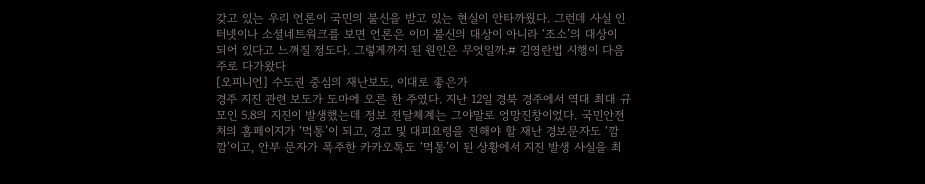갖고 있는 우리 언론이 국민의 불신을 받고 있는 현실이 안타까웠다. 그런데 사실 인터넷이나 소셜네트워크를 보면 언론은 이미 불신의 대상이 아니라 ‘조소’의 대상이 되어 있다고 느껴질 정도다. 그렇게까지 된 원인은 무엇일까.# 김영란법 시행이 다음 주로 다가왔다
[오피니언] 수도권 중심의 재난보도, 이대로 좋은가
경주 지진 관련 보도가 도마에 오른 한 주였다. 지난 12일 경북 경주에서 역대 최대 규모인 5.8의 지진이 발생했는데 정보 전달체계는 그야말로 엉망진창이었다. 국민안전처의 홈페이지가 ‘먹통’이 되고, 경고 및 대피요령을 전해야 할 재난 경보문자도 ‘깜깜’이고, 안부 문자가 폭주한 카카오톡도 ‘먹통’이 된 상황에서 지진 발생 사실을 최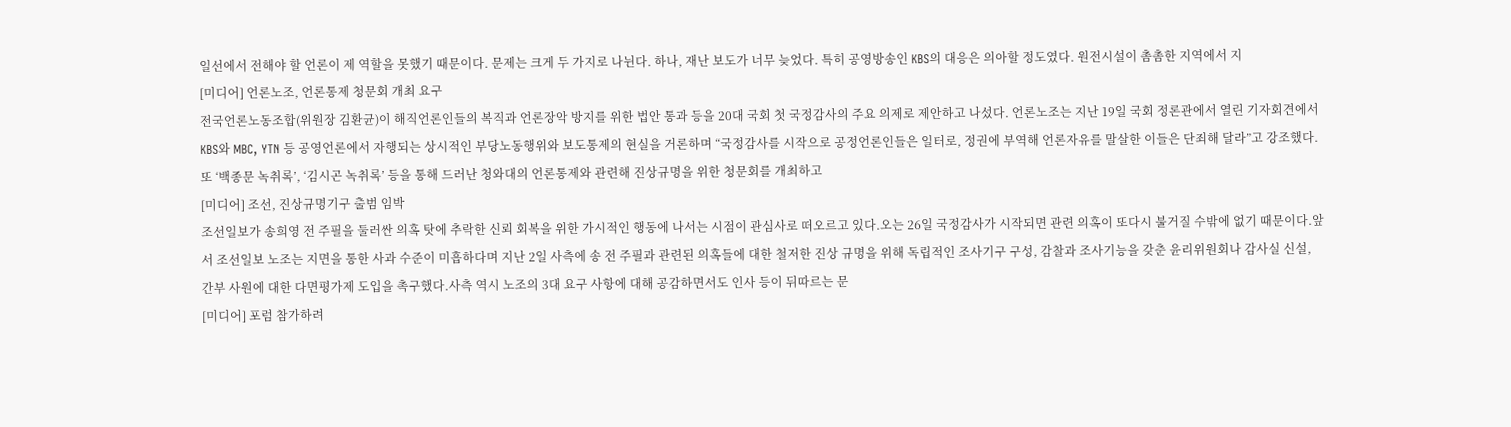일선에서 전해야 할 언론이 제 역할을 못했기 때문이다. 문제는 크게 두 가지로 나뉜다. 하나, 재난 보도가 너무 늦었다. 특히 공영방송인 KBS의 대응은 의아할 정도였다. 원전시설이 촘촘한 지역에서 지
[미디어] 언론노조, 언론통제 청문회 개최 요구
전국언론노동조합(위원장 김환균)이 해직언론인들의 복직과 언론장악 방지를 위한 법안 통과 등을 20대 국회 첫 국정감사의 주요 의제로 제안하고 나섰다. 언론노조는 지난 19일 국회 정론관에서 열린 기자회견에서 KBS와 MBC, YTN 등 공영언론에서 자행되는 상시적인 부당노동행위와 보도통제의 현실을 거론하며 “국정감사를 시작으로 공정언론인들은 일터로, 정권에 부역해 언론자유를 말살한 이들은 단죄해 달라”고 강조했다. 또 ‘백종문 녹취록’, ‘김시곤 녹취록’ 등을 통해 드러난 청와대의 언론통제와 관련해 진상규명을 위한 청문회를 개최하고
[미디어] 조선, 진상규명기구 출범 임박
조선일보가 송희영 전 주필을 둘러싼 의혹 탓에 추락한 신뢰 회복을 위한 가시적인 행동에 나서는 시점이 관심사로 떠오르고 있다.오는 26일 국정감사가 시작되면 관련 의혹이 또다시 불거질 수밖에 없기 때문이다.앞서 조선일보 노조는 지면을 통한 사과 수준이 미흡하다며 지난 2일 사측에 송 전 주필과 관련된 의혹들에 대한 철저한 진상 규명을 위해 독립적인 조사기구 구성, 감찰과 조사기능을 갖춘 윤리위원회나 감사실 신설, 간부 사원에 대한 다면평가제 도입을 촉구했다.사측 역시 노조의 3대 요구 사항에 대해 공감하면서도 인사 등이 뒤따르는 문
[미디어] 포럼 참가하려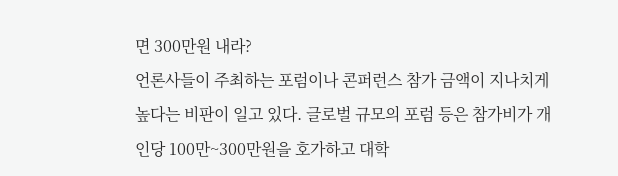면 300만원 내라?
언론사들이 주최하는 포럼이나 콘퍼런스 참가 금액이 지나치게 높다는 비판이 일고 있다. 글로벌 규모의 포럼 등은 참가비가 개인당 100만~300만원을 호가하고 대학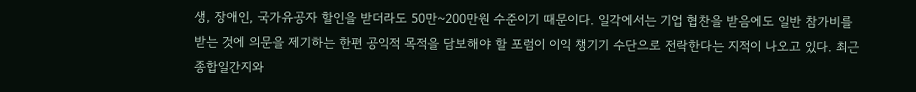생, 장애인, 국가유공자 할인을 받더라도 50만~200만원 수준이기 때문이다. 일각에서는 기업 협찬을 받음에도 일반 참가비를 받는 것에 의문을 제기하는 한편 공익적 목적을 담보해야 할 포럼이 이익 챙기기 수단으로 전락한다는 지적이 나오고 있다. 최근 종합일간지와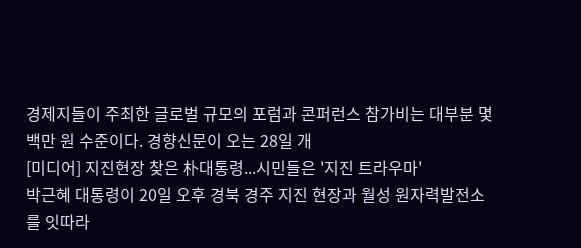경제지들이 주최한 글로벌 규모의 포럼과 콘퍼런스 참가비는 대부분 몇 백만 원 수준이다. 경향신문이 오는 28일 개
[미디어] 지진현장 찾은 朴대통령...시민들은 '지진 트라우마'
박근혜 대통령이 20일 오후 경북 경주 지진 현장과 월성 원자력발전소를 잇따라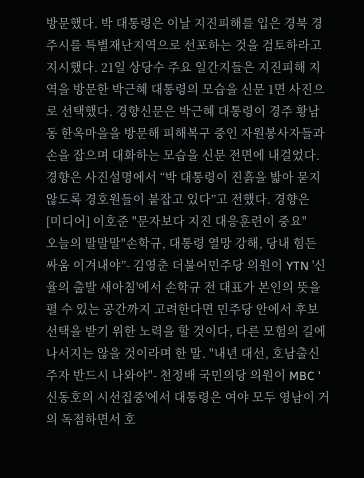방문했다. 박 대통령은 이날 지진피해를 입은 경북 경주시를 특별재난지역으로 선포하는 것을 검토하라고 지시했다. 21일 상당수 주요 일간지들은 지진피해 지역을 방문한 박근혜 대통령의 모습을 신문 1면 사진으로 선택했다. 경향신문은 박근혜 대통령이 경주 황남동 한옥마을을 방문해 피해복구 중인 자원봉사자들과 손을 잡으며 대화하는 모습을 신문 전면에 내걸었다. 경향은 사진설명에서 “박 대통령이 진흙을 밟아 묻지 않도록 경호원들이 붙잡고 있다”고 전했다. 경향은
[미디어] 이호준 "문자보다 지진 대응훈련이 중요"
오늘의 말말말"손학규, 대통령 열망 강해, 당내 힘든 싸움 이겨내야”- 김영춘 더불어민주당 의원이 YTN '신율의 출발 새아침'에서 손학규 전 대표가 본인의 뜻을 펼 수 있는 공간까지 고려한다면 민주당 안에서 후보 선택을 받기 위한 노력을 할 것이다, 다른 모험의 길에 나서지는 않을 것이라며 한 말. "내년 대선, 호남출신 주자 반드시 나와야"- 천정배 국민의당 의원이 MBC '신동호의 시선집중'에서 대통령은 여야 모두 영남이 거의 독점하면서 호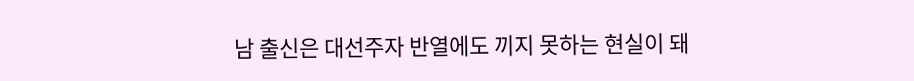남 출신은 대선주자 반열에도 끼지 못하는 현실이 돼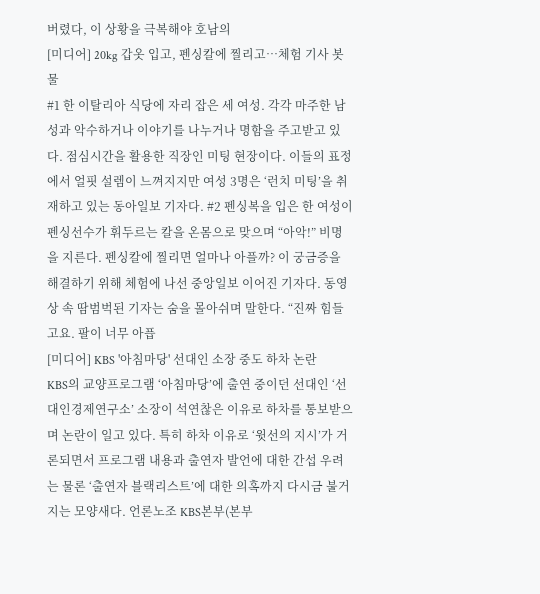버렸다, 이 상황을 극복해야 호남의
[미디어] 20kg 갑옷 입고, 펜싱칼에 찔리고…체험 기사 봇물
#1 한 이탈리아 식당에 자리 잡은 세 여성. 각각 마주한 남성과 악수하거나 이야기를 나누거나 명함을 주고받고 있다. 점심시간을 활용한 직장인 미팅 현장이다. 이들의 표정에서 얼핏 설렘이 느껴지지만 여성 3명은 ‘런치 미팅’을 취재하고 있는 동아일보 기자다. #2 펜싱복을 입은 한 여성이 펜싱선수가 휘두르는 칼을 온몸으로 맞으며 “아악!” 비명을 지른다. 펜싱칼에 찔리면 얼마나 아플까? 이 궁금증을 해결하기 위해 체험에 나선 중앙일보 이어진 기자다. 동영상 속 땀범벅된 기자는 숨을 몰아쉬며 말한다. “진짜 힘들고요. 팔이 너무 아픕
[미디어] KBS '아침마당' 선대인 소장 중도 하차 논란
KBS의 교양프로그램 ‘아침마당’에 출연 중이던 선대인 ‘선대인경제연구소’ 소장이 석연찮은 이유로 하차를 통보받으며 논란이 일고 있다. 특히 하차 이유로 ‘윗선의 지시’가 거론되면서 프로그램 내용과 출연자 발언에 대한 간섭 우려는 물론 ‘출연자 블랙리스트’에 대한 의혹까지 다시금 불거지는 모양새다. 언론노조 KBS본부(본부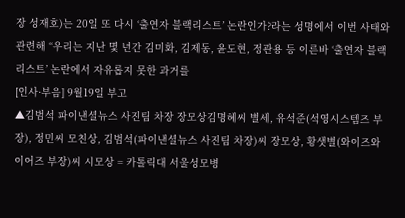장 성재호)는 20일 또 다시 ‘출연자 블랙리스트’ 논란인가?라는 성명에서 이번 사태와 관련해 “우리는 지난 몇 년간 김미화, 김제동, 윤도현, 정관용 등 이른바 ‘출연자 블랙리스트’ 논란에서 자유롭지 못한 과거를
[인사·부음] 9월19일 부고
▲김범석 파이낸셜뉴스 사진팀 차장 장모상김명혜씨 별세, 유석준(석영시스템즈 부장), 정민씨 모친상, 김범석(파이낸셜뉴스 사진팀 차장)씨 장모상, 황샛별(와이즈와이어즈 부장)씨 시모상 = 카톨릭대 서울성모병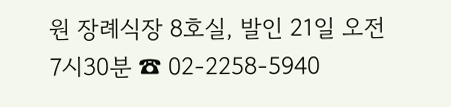원 장례식장 8호실, 발인 21일 오전 7시30분 ☎ 02-2258-5940